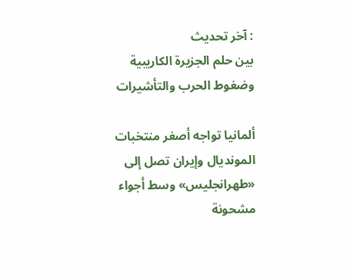: آخر تحديث
بين حلم الجزيرة الكاريبية وضغوط الحرب والتأشيرات

ألمانيا تواجه أصغر منتخبات المونديال وإيران تصل إلى «طهرانجليس» وسط أجواء مشحونة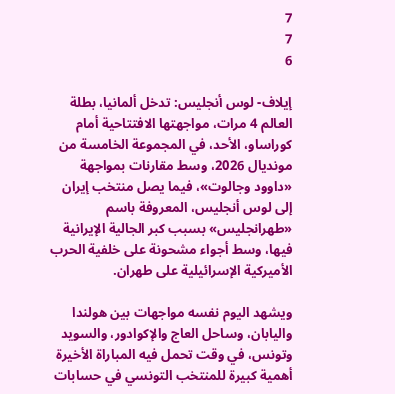7
7
6

إيلاف- لوس أنجليس: تدخل ألمانيا، بطلة العالم 4 مرات، مواجهتها الافتتاحية أمام كوراساو، الأحد، في المجموعة الخامسة من مونديال 2026، وسط مقارنات بمواجهة «داوود وجالوت»، فيما يصل منتخب إيران إلى لوس أنجليس، المعروفة باسم «طهرانجليس» بسبب كبر الجالية الإيرانية فيها، وسط أجواء مشحونة على خلفية الحرب الأميركية الإسرائيلية على طهران.

ويشهد اليوم نفسه مواجهات بين هولندا واليابان، وساحل العاج والإكوادور، والسويد وتونس، في وقت تحمل فيه المباراة الأخيرة أهمية كبيرة للمنتخب التونسي في حسابات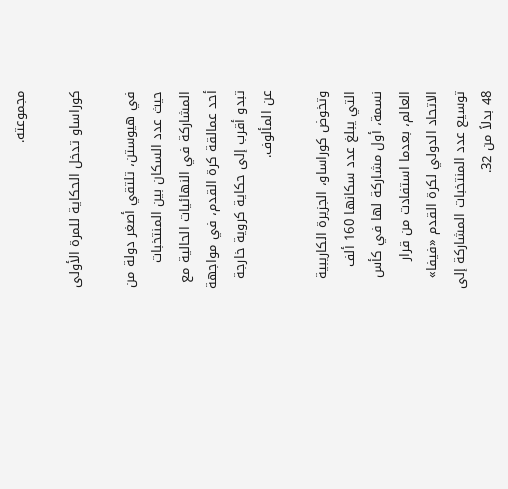مجموعته.

كوراساو تدخل الحكاية للمرة الأولى

في هيوستن، تلتقي أصغر دولة من حيث عدد السكان بين المنتخبات المشاركة في النهائيات الحالية مع أحد عمالقة كرة القدم، في مواجهة تبدو أقرب إلى حكاية كروية خارجة عن المألوف.

وتخوض كوراساو، الجزيرة الكاريبية التي يبلغ عدد سكانها 160 ألف نسمة، أول مشاركة لها في كأس العالم، بعدما استفادت من قرار الاتحاد الدولي لكرة القدم «فيفا» توسيع عدد المنتخبات المشاركة إلى 48 بدلاً من 32.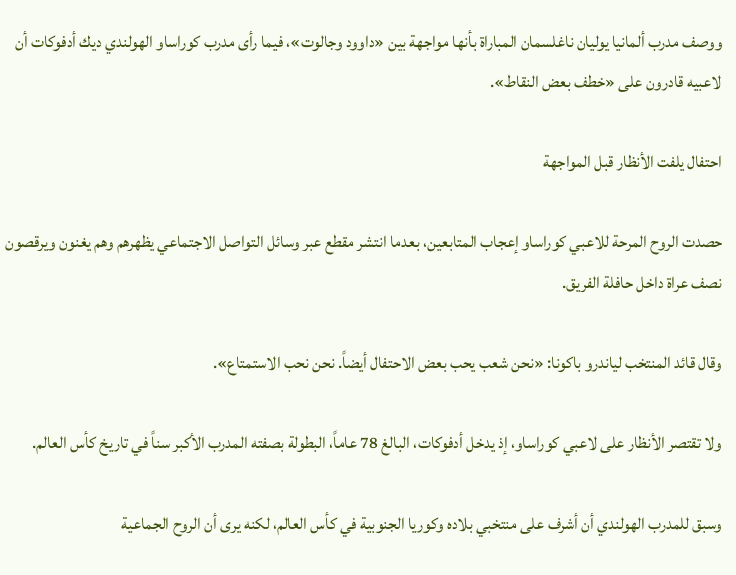ووصف مدرب ألمانيا يوليان ناغلسمان المباراة بأنها مواجهة بين «داوود وجالوت»، فيما رأى مدرب كوراساو الهولندي ديك أدفوكات أن لاعبيه قادرون على «خطف بعض النقاط».

احتفال يلفت الأنظار قبل المواجهة

حصدت الروح المرحة للاعبي كوراساو إعجاب المتابعين، بعدما انتشر مقطع عبر وسائل التواصل الاجتماعي يظهرهم وهم يغنون ويرقصون نصف عراة داخل حافلة الفريق.

وقال قائد المنتخب لياندرو باكونا: «نحن شعب يحب بعض الاحتفال أيضاً. نحن نحب الاستمتاع».

ولا تقتصر الأنظار على لاعبي كوراساو، إذ يدخل أدفوكات، البالغ 78 عاماً، البطولة بصفته المدرب الأكبر سناً في تاريخ كأس العالم.

وسبق للمدرب الهولندي أن أشرف على منتخبي بلاده وكوريا الجنوبية في كأس العالم، لكنه يرى أن الروح الجماعية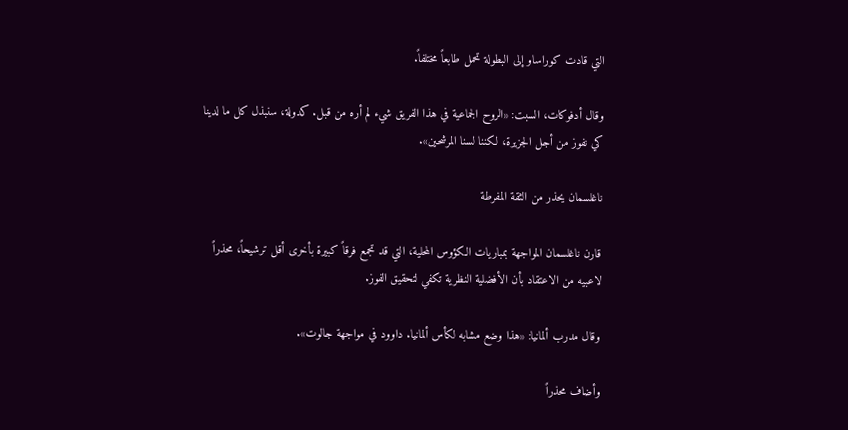التي قادت كوراساو إلى البطولة تحمل طابعاً مختلفاً.

وقال أدفوكات، السبت: «الروح الجماعية في هذا الفريق شيء لم أره من قبل. كدولة، سنبذل كل ما لدينا كي نفوز من أجل الجزيرة، لكننا لسنا المرشحين».

ناغلسمان يحذر من الثقة المفرطة

قارن ناغلسمان المواجهة بمباريات الكؤوس المحلية، التي قد تجمع فرقاً كبيرة بأخرى أقل ترشيحاً، محذراً لاعبيه من الاعتقاد بأن الأفضلية النظرية تكفي لتحقيق الفوز.

وقال مدرب ألمانيا: «هذا وضع مشابه لكأس ألمانيا. داوود في مواجهة جالوت».

وأضاف محذراً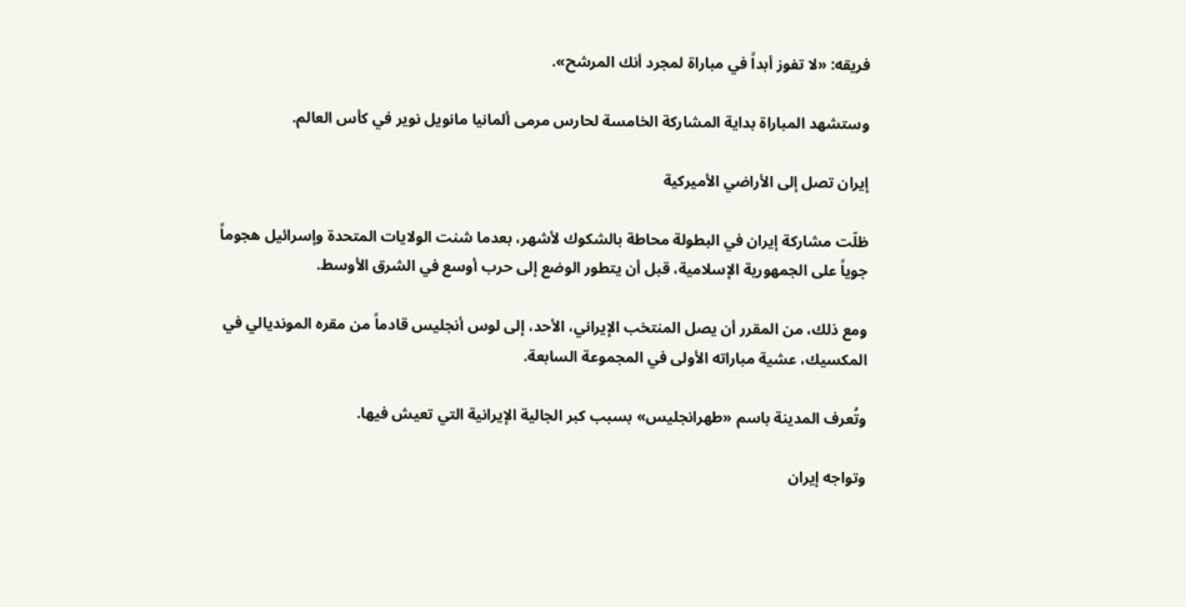فريقه: «لا تفوز أبداً في مباراة لمجرد أنك المرشح».

وستشهد المباراة بداية المشاركة الخامسة لحارس مرمى ألمانيا مانويل نوير في كأس العالم.

إيران تصل إلى الأراضي الأميركية

ظلّت مشاركة إيران في البطولة محاطة بالشكوك لأشهر، بعدما شنت الولايات المتحدة وإسرائيل هجوماً جوياً على الجمهورية الإسلامية، قبل أن يتطور الوضع إلى حرب أوسع في الشرق الأوسط.

ومع ذلك، من المقرر أن يصل المنتخب الإيراني، الأحد، إلى لوس أنجليس قادماً من مقره المونديالي في المكسيك، عشية مباراته الأولى في المجموعة السابعة.

وتُعرف المدينة باسم «طهرانجليس» بسبب كبر الجالية الإيرانية التي تعيش فيها.

وتواجه إيران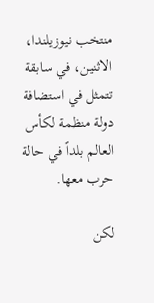منتخب نيوزيلندا، الاثنين، في سابقة تتمثل في استضافة دولة منظمة لكأس العالم بلداً في حالة حرب معها.

لكن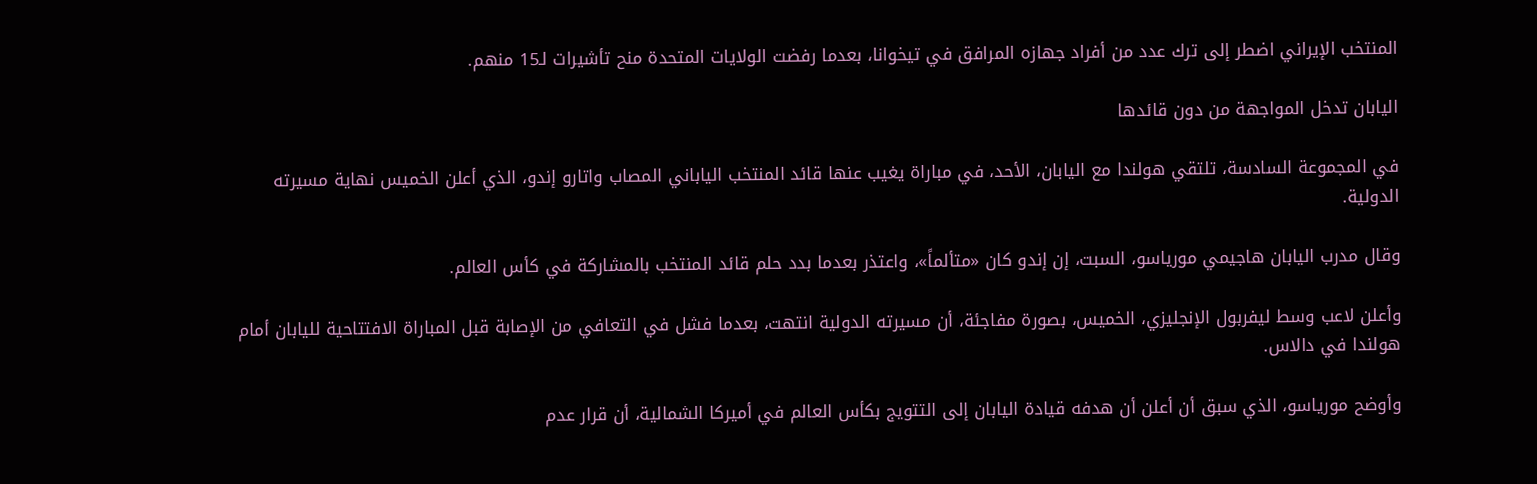المنتخب الإيراني اضطر إلى ترك عدد من أفراد جهازه المرافق في تيخوانا، بعدما رفضت الولايات المتحدة منح تأشيرات لـ15 منهم.

اليابان تدخل المواجهة من دون قائدها

في المجموعة السادسة، تلتقي هولندا مع اليابان، الأحد، في مباراة يغيب عنها قائد المنتخب الياباني المصاب واتارو إندو، الذي أعلن الخميس نهاية مسيرته الدولية.

وقال مدرب اليابان هاجيمي مورياسو، السبت، إن إندو كان «متألماً»، واعتذر بعدما بدد حلم قائد المنتخب بالمشاركة في كأس العالم.

وأعلن لاعب وسط ليفربول الإنجليزي، الخميس، بصورة مفاجئة، أن مسيرته الدولية انتهت، بعدما فشل في التعافي من الإصابة قبل المباراة الافتتاحية لليابان أمام هولندا في دالاس.

وأوضح مورياسو، الذي سبق أن أعلن أن هدفه قيادة اليابان إلى التتويج بكأس العالم في أميركا الشمالية، أن قرار عدم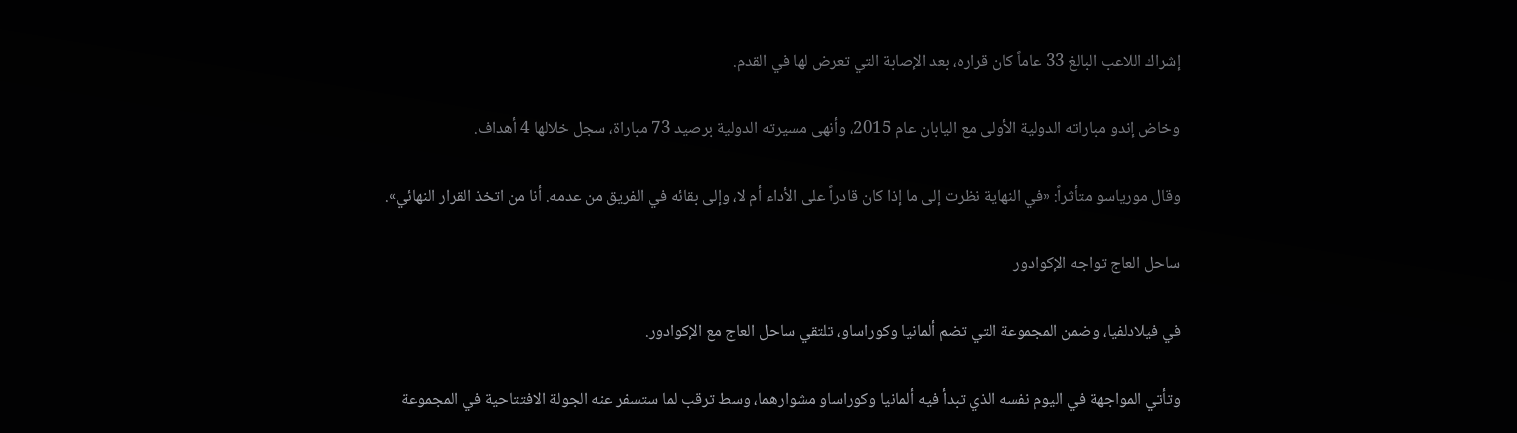إشراك اللاعب البالغ 33 عاماً كان قراره، بعد الإصابة التي تعرض لها في القدم.

وخاض إندو مباراته الدولية الأولى مع اليابان عام 2015، وأنهى مسيرته الدولية برصيد 73 مباراة، سجل خلالها 4 أهداف.

وقال مورياسو متأثراً: «في النهاية نظرت إلى ما إذا كان قادراً على الأداء أم لا، وإلى بقائه في الفريق من عدمه. أنا من اتخذ القرار النهائي».

ساحل العاج تواجه الإكوادور

في فيلادلفيا، وضمن المجموعة التي تضم ألمانيا وكوراساو، تلتقي ساحل العاج مع الإكوادور.

وتأتي المواجهة في اليوم نفسه الذي تبدأ فيه ألمانيا وكوراساو مشوارهما، وسط ترقب لما ستسفر عنه الجولة الافتتاحية في المجموعة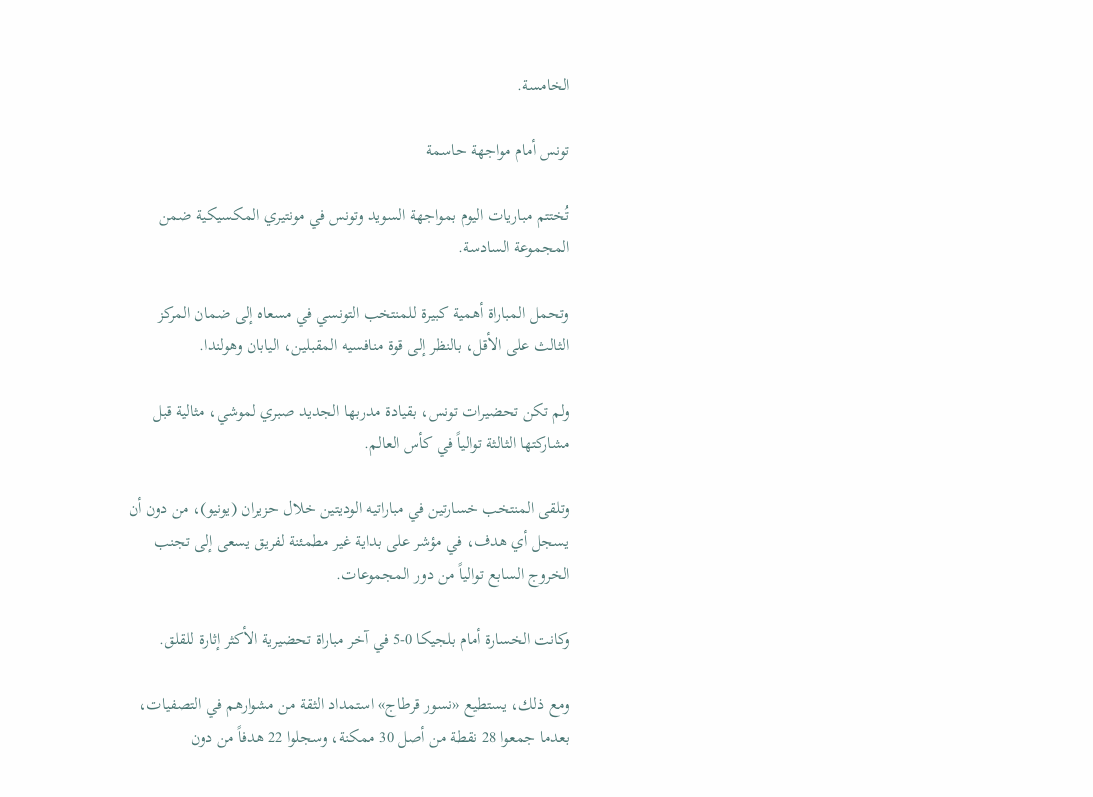الخامسة.

تونس أمام مواجهة حاسمة

تُختتم مباريات اليوم بمواجهة السويد وتونس في مونتيري المكسيكية ضمن المجموعة السادسة.

وتحمل المباراة أهمية كبيرة للمنتخب التونسي في مسعاه إلى ضمان المركز الثالث على الأقل، بالنظر إلى قوة منافسيه المقبلين، اليابان وهولندا.

ولم تكن تحضيرات تونس، بقيادة مدربها الجديد صبري لموشي، مثالية قبل مشاركتها الثالثة توالياً في كأس العالم.

وتلقى المنتخب خسارتين في مباراتيه الوديتين خلال حزيران (يونيو)، من دون أن يسجل أي هدف، في مؤشر على بداية غير مطمئنة لفريق يسعى إلى تجنب الخروج السابع توالياً من دور المجموعات.

وكانت الخسارة أمام بلجيكا 0-5 في آخر مباراة تحضيرية الأكثر إثارة للقلق.

ومع ذلك، يستطيع «نسور قرطاج» استمداد الثقة من مشوارهم في التصفيات، بعدما جمعوا 28 نقطة من أصل 30 ممكنة، وسجلوا 22 هدفاً من دون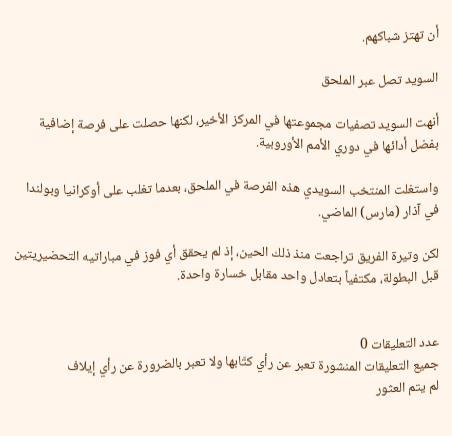أن تهتز شباكهم.

السويد تصل عبر الملحق

أنهت السويد تصفيات مجموعتها في المركز الأخير، لكنها حصلت على فرصة إضافية بفضل أدائها في دوري الأمم الأوروبية.

واستغلت المنتخب السويدي هذه الفرصة في الملحق، بعدما تغلب على أوكرانيا وبولندا في آذار (مارس) الماضي.

لكن وتيرة الفريق تراجعت منذ ذلك الحين، إذ لم يحقق أي فوز في مباراتيه التحضيريتين قبل البطولة، مكتفياً بتعادل واحد مقابل خسارة واحدة.


عدد التعليقات 0
جميع التعليقات المنشورة تعبر عن رأي كتّابها ولا تعبر بالضرورة عن رأي إيلاف
لم يتم العثور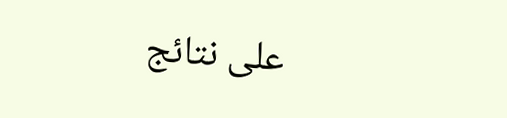على نتائج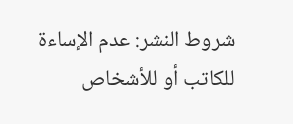شروط النشر: عدم الإساءة للكاتب أو للأشخاص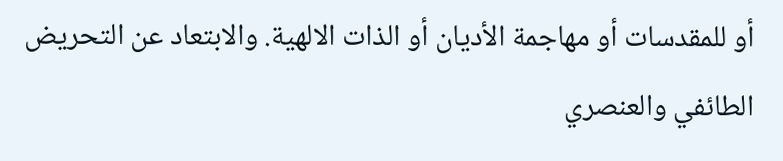أو للمقدسات أو مهاجمة الأديان أو الذات الالهية. والابتعاد عن التحريض الطائفي والعنصري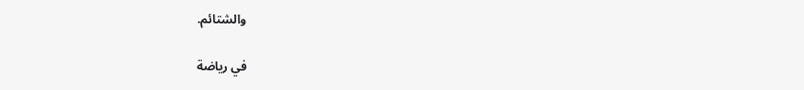والشتائم.

في رياضة